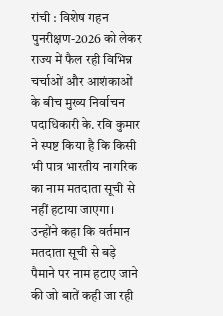रांची : विशेष गहन पुनरीक्षण-2026 को लेकर राज्य में फैल रही विभिन्न चर्चाओं और आशंकाओं के बीच मुख्य निर्वाचन पदाधिकारी के. रवि कुमार ने स्पष्ट किया है कि किसी भी पात्र भारतीय नागरिक का नाम मतदाता सूची से नहीं हटाया जाएगा। उन्होंने कहा कि वर्तमान मतदाता सूची से बड़े पैमाने पर नाम हटाए जाने की जो बातें कही जा रही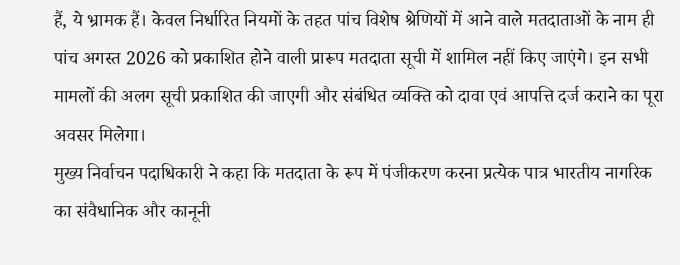हैं, ये भ्रामक हैं। केवल निर्धारित नियमों के तहत पांच विशेष श्रेणियों में आने वाले मतदाताओं के नाम ही पांच अगस्त 2026 को प्रकाशित होने वाली प्रारूप मतदाता सूची में शामिल नहीं किए जाएंगे। इन सभी मामलों की अलग सूची प्रकाशित की जाएगी और संबंधित व्यक्ति को दावा एवं आपत्ति दर्ज कराने का पूरा अवसर मिलेगा।
मुख्य निर्वाचन पदाधिकारी ने कहा कि मतदाता के रूप में पंजीकरण करना प्रत्येक पात्र भारतीय नागरिक का संवैधानिक और कानूनी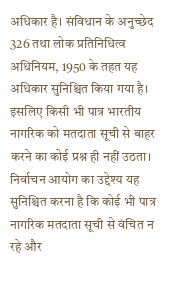अधिकार है। संविधान के अनुच्छेद 326 तथा लोक प्रतिनिधित्व अधिनियम, 1950 के तहत यह अधिकार सुनिश्चित किया गया है। इसलिए किसी भी पात्र भारतीय नागरिक को मतदाता सूची से बाहर करने का कोई प्रश्न ही नहीं उठता। निर्वाचन आयोग का उद्देश्य यह सुनिश्चित करना है कि कोई भी पात्र नागरिक मतदाता सूची से वंचित न रहे और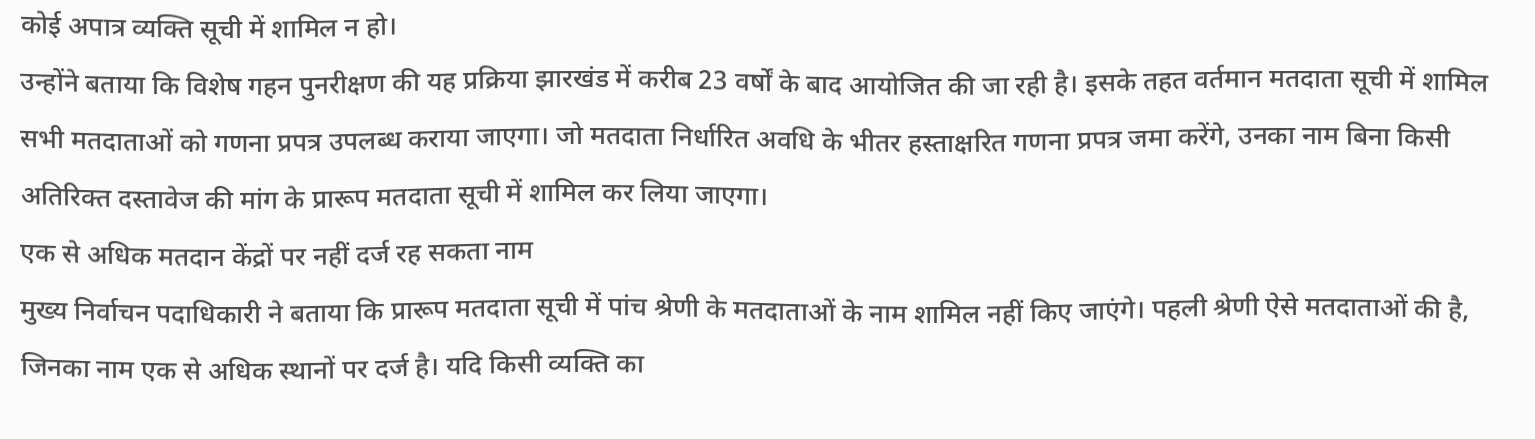कोई अपात्र व्यक्ति सूची में शामिल न हो।
उन्होंने बताया कि विशेष गहन पुनरीक्षण की यह प्रक्रिया झारखंड में करीब 23 वर्षों के बाद आयोजित की जा रही है। इसके तहत वर्तमान मतदाता सूची में शामिल सभी मतदाताओं को गणना प्रपत्र उपलब्ध कराया जाएगा। जो मतदाता निर्धारित अवधि के भीतर हस्ताक्षरित गणना प्रपत्र जमा करेंगे, उनका नाम बिना किसी अतिरिक्त दस्तावेज की मांग के प्रारूप मतदाता सूची में शामिल कर लिया जाएगा।
एक से अधिक मतदान केंद्रों पर नहीं दर्ज रह सकता नाम
मुख्य निर्वाचन पदाधिकारी ने बताया कि प्रारूप मतदाता सूची में पांच श्रेणी के मतदाताओं के नाम शामिल नहीं किए जाएंगे। पहली श्रेणी ऐसे मतदाताओं की है, जिनका नाम एक से अधिक स्थानों पर दर्ज है। यदि किसी व्यक्ति का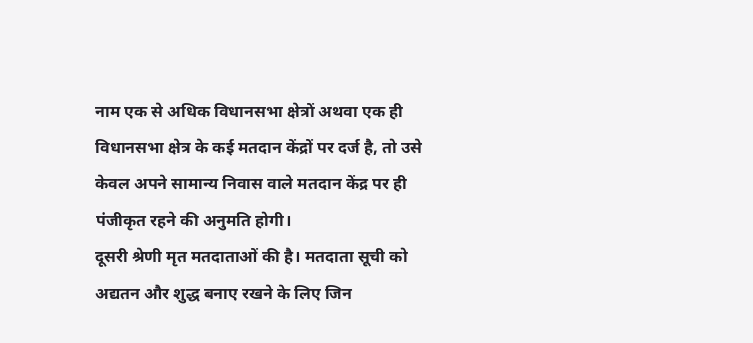नाम एक से अधिक विधानसभा क्षेत्रों अथवा एक ही विधानसभा क्षेत्र के कई मतदान केंद्रों पर दर्ज है, तो उसे केवल अपने सामान्य निवास वाले मतदान केंद्र पर ही पंजीकृत रहने की अनुमति होगी।
दूसरी श्रेणी मृत मतदाताओं की है। मतदाता सूची को अद्यतन और शुद्ध बनाए रखने के लिए जिन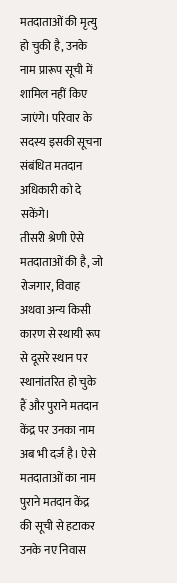मतदाताओं की मृत्यु हो चुकी है, उनके नाम प्रारूप सूची में शामिल नहीं किए जाएंगे। परिवार के सदस्य इसकी सूचना संबंधित मतदान अधिकारी को दे सकेंगे।
तीसरी श्रेणी ऐसे मतदाताओं की है, जो रोजगार, विवाह अथवा अन्य किसी कारण से स्थायी रूप से दूसरे स्थान पर स्थानांतरित हो चुके हैं और पुराने मतदान केंद्र पर उनका नाम अब भी दर्ज है। ऐसे मतदाताओं का नाम पुराने मतदान केंद्र की सूची से हटाकर उनके नए निवास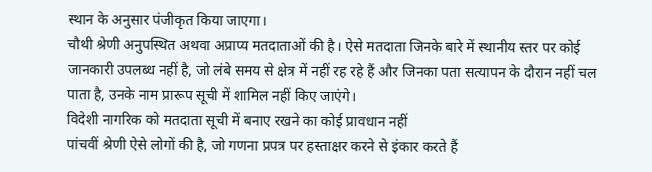स्थान के अनुसार पंजीकृत किया जाएगा।
चौथी श्रेणी अनुपस्थित अथवा अप्राप्य मतदाताओं की है। ऐसे मतदाता जिनके बारे में स्थानीय स्तर पर कोई जानकारी उपलब्ध नहीं है, जो लंबे समय से क्षेत्र में नहीं रह रहे हैं और जिनका पता सत्यापन के दौरान नहीं चल पाता है, उनके नाम प्रारूप सूची में शामिल नहीं किए जाएंगे।
विदेशी नागरिक को मतदाता सूची में बनाए रखने का कोई प्रावधान नहीं
पांचवीं श्रेणी ऐसे लोगों की है, जो गणना प्रपत्र पर हस्ताक्षर करने से इंकार करते हैं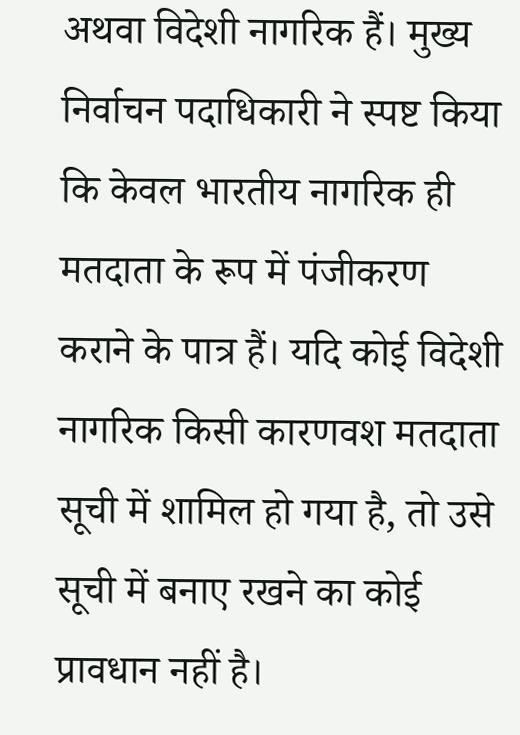अथवा विदेशी नागरिक हैं। मुख्य निर्वाचन पदाधिकारी ने स्पष्ट किया कि केवल भारतीय नागरिक ही मतदाता के रूप में पंजीकरण कराने के पात्र हैं। यदि कोई विदेशी नागरिक किसी कारणवश मतदाता सूची में शामिल हो गया है, तो उसे सूची में बनाए रखने का कोई प्रावधान नहीं है।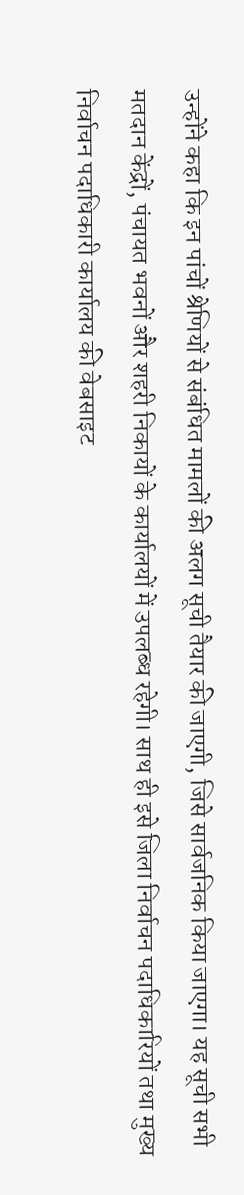उन्होंने कहा कि इन पांचों श्रेणियों से संबंधित मामलों की अलग सूची तैयार की जाएगी, जिसे सार्वजनिक किया जाएगा। यह सूची सभी मतदान केंद्रों, पंचायत भवनों और शहरी निकायों के कार्यालयों में उपलब्ध रहेगी। साथ ही इसे जिला निर्वाचन पदाधिकारियों तथा मुख्य निर्वाचन पदाधिकारी कार्यालय की वेबसाइट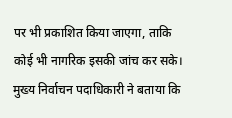पर भी प्रकाशित किया जाएगा, ताकि कोई भी नागरिक इसकी जांच कर सके।
मुख्य निर्वाचन पदाधिकारी ने बताया कि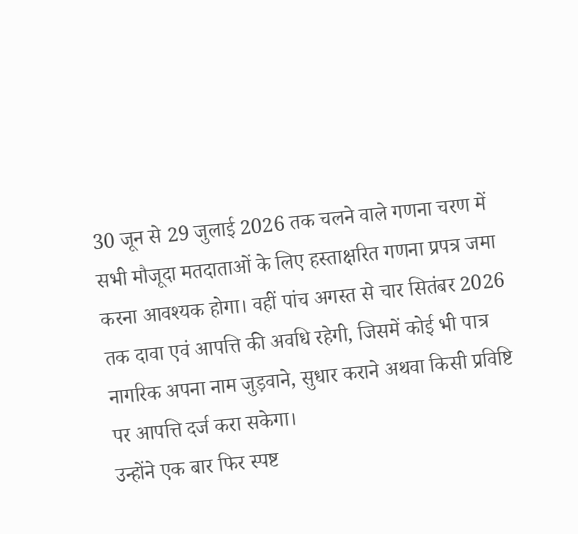30 जून से 29 जुलाई 2026 तक चलने वाले गणना चरण में सभी मौजूदा मतदाताओं के लिए हस्ताक्षरित गणना प्रपत्र जमा करना आवश्यक होगा। वहीं पांच अगस्त से चार सितंबर 2026 तक दावा एवं आपत्ति की अवधि रहेगी, जिसमें कोई भी पात्र नागरिक अपना नाम जुड़वाने, सुधार कराने अथवा किसी प्रविष्टि पर आपत्ति दर्ज करा सकेगा।
उन्होंने एक बार फिर स्पष्ट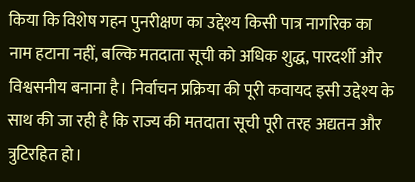किया कि विशेष गहन पुनरीक्षण का उद्देश्य किसी पात्र नागरिक का नाम हटाना नहीं, बल्कि मतदाता सूची को अधिक शुद्ध, पारदर्शी और विश्वसनीय बनाना है। निर्वाचन प्रक्रिया की पूरी कवायद इसी उद्देश्य के साथ की जा रही है कि राज्य की मतदाता सूची पूरी तरह अद्यतन और त्रुटिरहित हो।